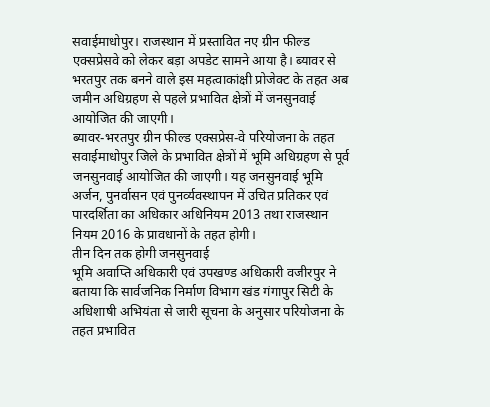सवाईमाधोपुर। राजस्थान में प्रस्तावित नए ग्रीन फील्ड एक्सप्रेसवे को लेकर बड़ा अपडेट सामने आया है। ब्यावर से भरतपुर तक बनने वाले इस महत्वाकांक्षी प्रोजेक्ट के तहत अब जमीन अधिग्रहण से पहले प्रभावित क्षेत्रों में जनसुनवाई आयोजित की जाएगी।
ब्यावर-भरतपुर ग्रीन फील्ड एक्सप्रेस-वे परियोजना के तहत सवाईमाधोपुर जिले के प्रभावित क्षेत्रों में भूमि अधिग्रहण से पूर्व जनसुनवाई आयोजित की जाएगी। यह जनसुनवाई भूमि अर्जन, पुनर्वासन एवं पुनर्व्यवस्थापन में उचित प्रतिकर एवं पारदर्शिता का अधिकार अधिनियम 2013 तथा राजस्थान नियम 2016 के प्रावधानों के तहत होगी।
तीन दिन तक होगी जनसुनवाई
भूमि अवाप्ति अधिकारी एवं उपखण्ड अधिकारी वजीरपुर ने बताया कि सार्वजनिक निर्माण विभाग खंड गंगापुर सिटी के अधिशाषी अभियंता से जारी सूचना के अनुसार परियोजना के तहत प्रभावित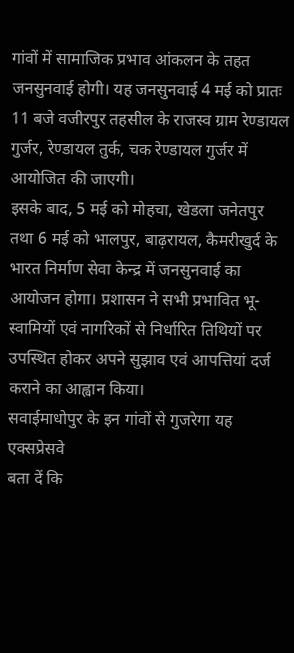गांवों में सामाजिक प्रभाव आंकलन के तहत जनसुनवाई होगी। यह जनसुनवाई 4 मई को प्रातः 11 बजे वजीरपुर तहसील के राजस्व ग्राम रेण्डायल गुर्जर, रेण्डायल तुर्क, चक रेण्डायल गुर्जर में आयोजित की जाएगी।
इसके बाद, 5 मई को मोहचा, खेडला जनेतपुर तथा 6 मई को भालपुर, बाढ़रायल, कैमरीखुर्द के भारत निर्माण सेवा केन्द्र में जनसुनवाई का आयोजन होगा। प्रशासन ने सभी प्रभावित भू-स्वामियों एवं नागरिकों से निर्धारित तिथियों पर उपस्थित होकर अपने सुझाव एवं आपत्तियां दर्ज कराने का आह्वान किया।
सवाईमाधोपुर के इन गांवों से गुजरेगा यह एक्सप्रेसवे
बता दें कि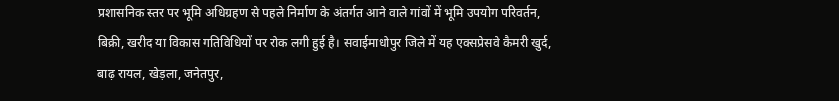प्रशासनिक स्तर पर भूमि अधिग्रहण से पहले निर्माण के अंतर्गत आने वाले गांवों में भूमि उपयोग परिवर्तन, बिक्री, खरीद या विकास गतिविधियों पर रोक लगी हुई है। सवाईमाधोपुर जिले में यह एक्सप्रेसवे कैमरी खुर्द, बाढ़ रायल, खेड़ला, जनेतपुर,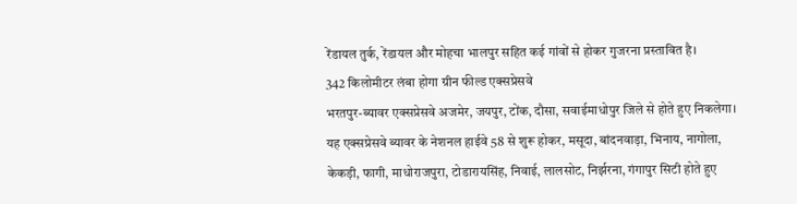रेंडायल तुर्क, रेंडायल और मोहचा भालपुर सहित कई गांवों से होकर गुजरना प्रस्तावित है।
342 किलोमीटर लंबा होगा ग्रीन फील्ड एक्सप्रेसवे
भरतपुर-ब्यावर एक्सप्रेसवे अजमेर, जयपुर, टोंक, दौसा, सवाईमाधोपुर जिले से होते हुए निकलेगा। यह एक्सप्रेसवे ब्यावर के नेशनल हाईवे 58 से शुरू होकर, मसूदा, बांदनवाड़ा, भिनाय, नागोला, केकड़ी, फागी, माधोराजपुरा, टोडारायसिंह, निवाई, लालसोट, निर्झरना, गंगापुर सिटी होते हुए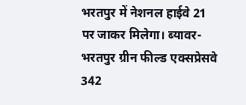भरतपुर में नेशनल हाईवे 21 पर जाकर मिलेगा। ब्यावर-भरतपुर ग्रीन फील्ड एक्सप्रेसवे 342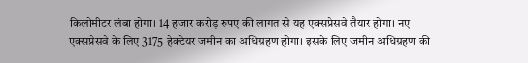किलोमीटर लंबा होगा। 14 हजार करोड़ रुपए की लागत से यह एक्सप्रेसवे तैयार होगा। नए एक्सप्रेसवे के लिए 3175 हेक्टेयर जमीन का अधिग्रहण होगा। इसके लिए जमीन अधिग्रहण की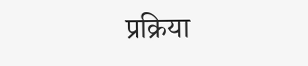प्रक्रिया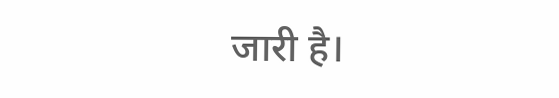जारी है।